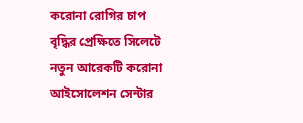করোনা রোগির চাপ বৃদ্ধির প্রেক্ষিতে সিলেটে নতুন আরেকটি করোনা আইসোলেশন সেন্টার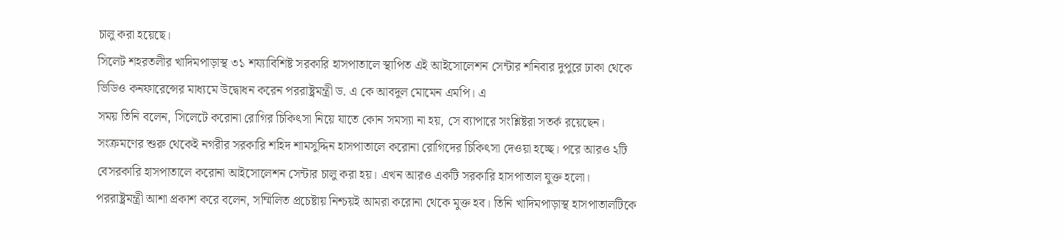চালু করা হয়েছে।
সিলেট শহরতলীর খাদিমপাড়াস্থ ৩১ শয্যাবিশিষ্ট সরকারি হাসপাতালে স্থাপিত এই আইসোলেশন সেন্টার শনিবার দুপুরে ঢাকা থেকে ভিডিও কনফারেন্সের মাধ্যমে উদ্বোধন করেন পররাষ্ট্রমন্ত্রী ড. এ কে আবদুল মোমেন এমপি। এ
সময় তিনি বলেন, সিলেটে করোনা রোগির চিকিৎসা নিয়ে যাতে কোন সমস্যা না হয়, সে ব্যাপারে সংশ্লিষ্টরা সতর্ক রয়েছেন।
সংক্রমণের শুরু থেকেই নগরীর সরকারি শহিদ শামসুদ্দিন হাসপাতালে করোনা রোগিদের চিকিৎসা দেওয়া হচ্ছে। পরে আরও ২টি বেসরকারি হাসপাতালে করোনা আইসোলেশন সেন্টার চালু করা হয়। এখন আরও একটি সরকারি হাসপাতাল যুক্ত হলো।
পররাষ্ট্রমন্ত্রী আশা প্রকাশ করে বলেন, সম্মিলিত প্রচেষ্টায় নিশ্চয়ই আমরা করোনা থেকে মুক্ত হব। তিনি খাদিমপাড়াস্থ হাসপাতালটিকে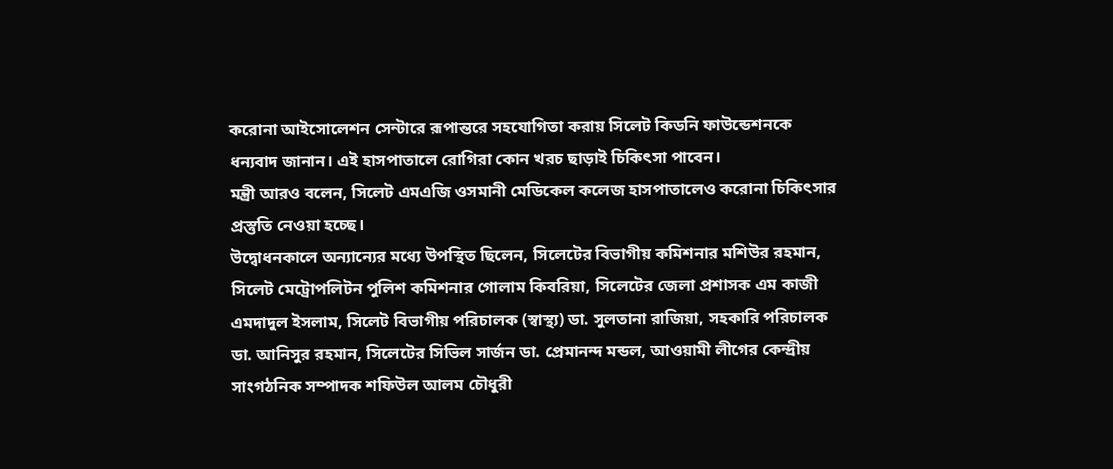করোনা আইসোলেশন সেন্টারে রূপান্তরে সহযোগিতা করায় সিলেট কিডনি ফাউন্ডেশনকে ধন্যবাদ জানান। এই হাসপাতালে রোগিরা কোন খরচ ছাড়াই চিকিৎসা পাবেন।
মন্ত্রী আরও বলেন, সিলেট এমএজি ওসমানী মেডিকেল কলেজ হাসপাতালেও করোনা চিকিৎসার প্রস্তুতি নেওয়া হচ্ছে।
উদ্বোধনকালে অন্যান্যের মধ্যে উপস্থিত ছিলেন, সিলেটের বিভাগীয় কমিশনার মশিউর রহমান, সিলেট মেট্রোপলিটন পুলিশ কমিশনার গোলাম কিবরিয়া, সিলেটের জেলা প্রশাসক এম কাজী এমদাদুল ইসলাম, সিলেট বিভাগীয় পরিচালক (স্বাস্থ্য) ডা. সুলতানা রাজিয়া, সহকারি পরিচালক ডা. আনিসুর রহমান, সিলেটের সিভিল সার্জন ডা. প্রেমানন্দ মন্ডল, আওয়ামী লীগের কেন্দ্রীয় সাংগঠনিক সম্পাদক শফিউল আলম চৌধুরী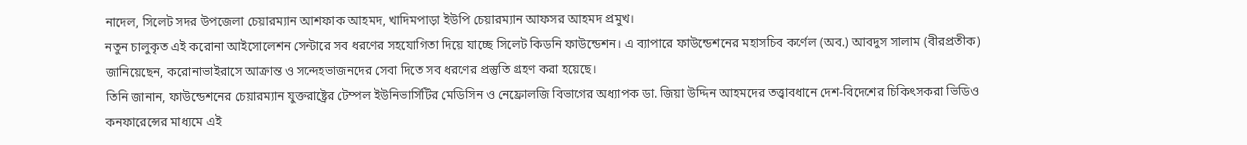নাদেল, সিলেট সদর উপজেলা চেয়ারম্যান আশফাক আহমদ, খাদিমপাড়া ইউপি চেয়ারম্যান আফসর আহমদ প্রমুখ।
নতুন চালুকৃত এই করোনা আইসোলেশন সেন্টারে সব ধরণের সহযোগিতা দিয়ে যাচ্ছে সিলেট কিডনি ফাউন্ডেশন। এ ব্যাপারে ফাউন্ডেশনের মহাসচিব কর্ণেল (অব.) আবদুস সালাম (বীরপ্রতীক) জানিয়েছেন, করোনাভাইরাসে আক্রান্ত ও সন্দেহভাজনদের সেবা দিতে সব ধরণের প্রস্তুতি গ্রহণ করা হয়েছে।
তিনি জানান, ফাউন্ডেশনের চেয়ারম্যান যুক্তরাষ্ট্রের টেম্পল ইউনিভার্সিটির মেডিসিন ও নেফ্রোলজি বিভাগের অধ্যাপক ডা. জিয়া উদ্দিন আহমদের তত্ত্বাবধানে দেশ-বিদেশের চিকিৎসকরা ভিডিও কনফারেন্সের মাধ্যমে এই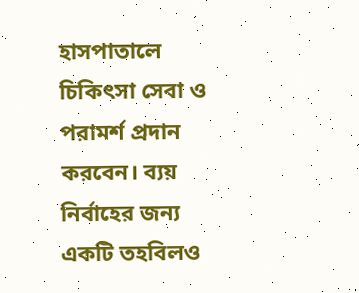হাসপাতালে চিকিৎসা সেবা ও পরামর্শ প্রদান করবেন। ব্যয় নির্বাহের জন্য একটি তহবিলও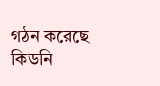গঠন করেছে কিডনি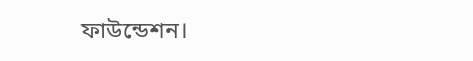ফাউন্ডেশন।